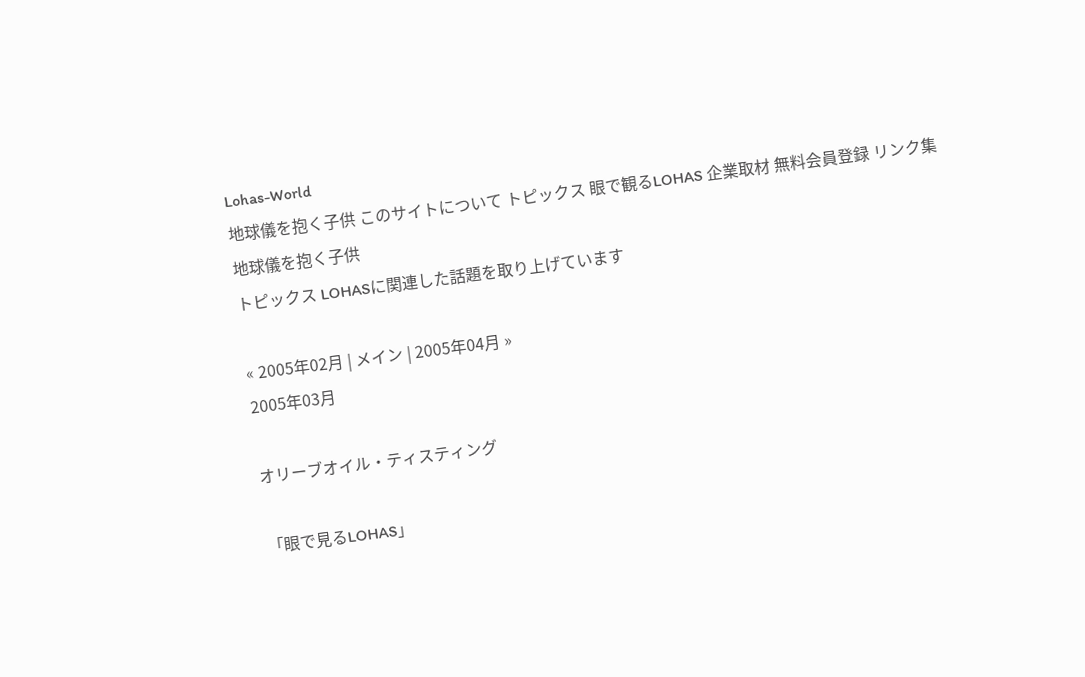Lohas-World
地球儀を抱く子供 このサイトについて トピックス 眼で観るLOHAS 企業取材 無料会員登録 リンク集
地球儀を抱く子供
トピックス LOHASに関連した話題を取り上げています

« 2005年02月 | メイン | 2005年04月 »
2005年03月

オリーブオイル・ティスティング

「眼で見るLOHAS」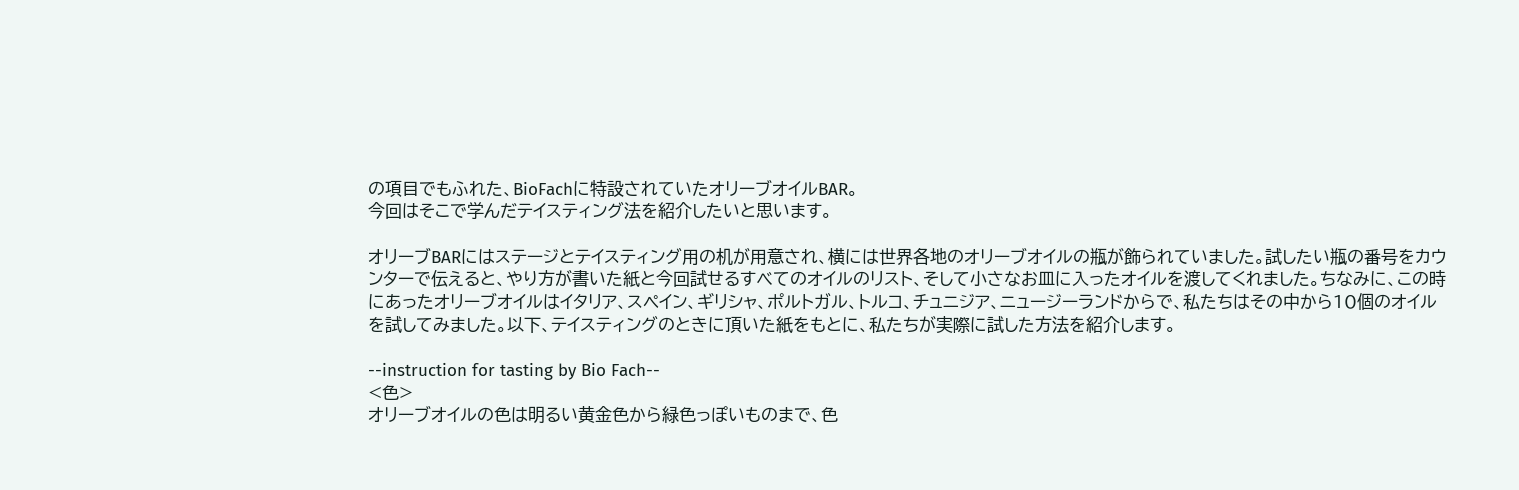の項目でもふれた、BioFachに特設されていたオリーブオイルBAR。
今回はそこで学んだテイスティング法を紹介したいと思います。

オリーブBARにはステージとテイスティング用の机が用意され、横には世界各地のオリーブオイルの瓶が飾られていました。試したい瓶の番号をカウンターで伝えると、やり方が書いた紙と今回試せるすべてのオイルのリスト、そして小さなお皿に入ったオイルを渡してくれました。ちなみに、この時にあったオリーブオイルはイタリア、スペイン、ギリシャ、ポルトガル、トルコ、チュニジア、ニュージーランドからで、私たちはその中から10個のオイルを試してみました。以下、テイスティングのときに頂いた紙をもとに、私たちが実際に試した方法を紹介します。

--instruction for tasting by Bio Fach--
<色>
オリーブオイルの色は明るい黄金色から緑色っぽいものまで、色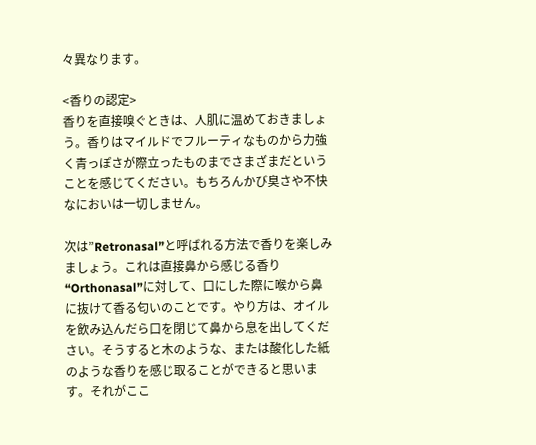々異なります。

<香りの認定>
香りを直接嗅ぐときは、人肌に温めておきましょう。香りはマイルドでフルーティなものから力強く青っぽさが際立ったものまでさまざまだということを感じてください。もちろんかび臭さや不快なにおいは一切しません。

次は”Retronasal”と呼ばれる方法で香りを楽しみましょう。これは直接鼻から感じる香り“Orthonasal”に対して、口にした際に喉から鼻に抜けて香る匂いのことです。やり方は、オイルを飲み込んだら口を閉じて鼻から息を出してください。そうすると木のような、または酸化した紙のような香りを感じ取ることができると思います。それがここ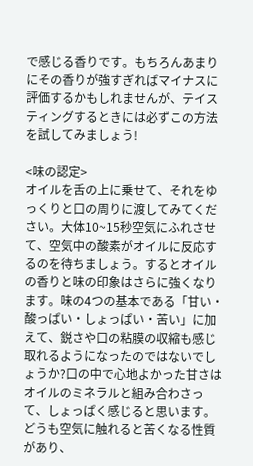で感じる香りです。もちろんあまりにその香りが強すぎればマイナスに評価するかもしれませんが、テイスティングするときには必ずこの方法を試してみましょう!

<味の認定>
オイルを舌の上に乗せて、それをゆっくりと口の周りに渡してみてください。大体10~15秒空気にふれさせて、空気中の酸素がオイルに反応するのを待ちましょう。するとオイルの香りと味の印象はさらに強くなります。味の4つの基本である「甘い・酸っぱい・しょっぱい・苦い」に加えて、鋭さや口の粘膜の収縮も感じ取れるようになったのではないでしょうか?口の中で心地よかった甘さはオイルのミネラルと組み合わさって、しょっぱく感じると思います。どうも空気に触れると苦くなる性質があり、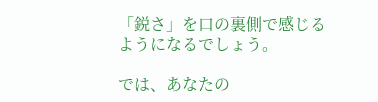「鋭さ」を口の裏側で感じるようになるでしょう。

では、あなたの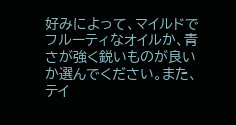好みによって、マイルドでフルーティなオイルか、青さが強く鋭いものが良いか選んでください。また、テイ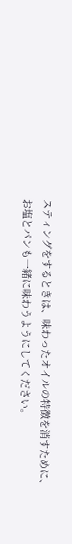スティングをするときは、味わったオイルの特徴を消すために、お塩とパンも一緒に味わうようにしてください。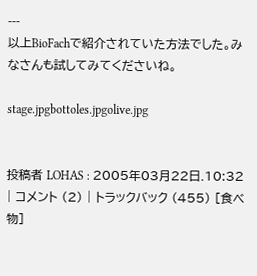---
以上BioFachで紹介されていた方法でした。みなさんも試してみてくださいね。

stage.jpgbottoles.jpgolive.jpg


投稿者 LOHAS : 2005年03月22日.10:32 | コメント (2) | トラックバック (455) [食べ物]